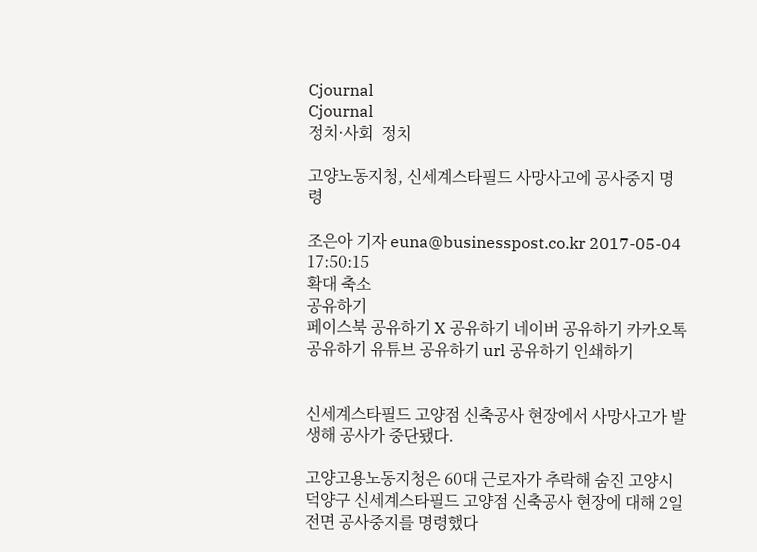Cjournal
Cjournal
정치·사회  정치

고양노동지청, 신세계스타필드 사망사고에 공사중지 명령

조은아 기자 euna@businesspost.co.kr 2017-05-04 17:50:15
확대 축소
공유하기
페이스북 공유하기 X 공유하기 네이버 공유하기 카카오톡 공유하기 유튜브 공유하기 url 공유하기 인쇄하기


신세계스타필드 고양점 신축공사 현장에서 사망사고가 발생해 공사가 중단됐다.

고양고용노동지청은 60대 근로자가 추락해 숨진 고양시 덕양구 신세계스타필드 고양점 신축공사 현장에 대해 2일 전면 공사중지를 명령했다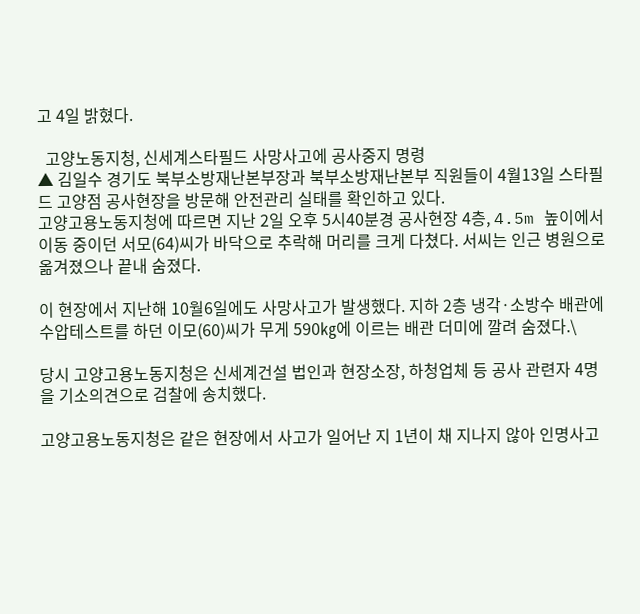고 4일 밝혔다.

  고양노동지청, 신세계스타필드 사망사고에 공사중지 명령
▲ 김일수 경기도 북부소방재난본부장과 북부소방재난본부 직원들이 4월13일 스타필드 고양점 공사현장을 방문해 안전관리 실태를 확인하고 있다.
고양고용노동지청에 따르면 지난 2일 오후 5시40분경 공사현장 4층, 4.5m 높이에서 이동 중이던 서모(64)씨가 바닥으로 추락해 머리를 크게 다쳤다. 서씨는 인근 병원으로 옮겨졌으나 끝내 숨졌다.

이 현장에서 지난해 10월6일에도 사망사고가 발생했다. 지하 2층 냉각·소방수 배관에 수압테스트를 하던 이모(60)씨가 무게 590㎏에 이르는 배관 더미에 깔려 숨졌다.\

당시 고양고용노동지청은 신세계건설 법인과 현장소장, 하청업체 등 공사 관련자 4명을 기소의견으로 검찰에 송치했다.

고양고용노동지청은 같은 현장에서 사고가 일어난 지 1년이 채 지나지 않아 인명사고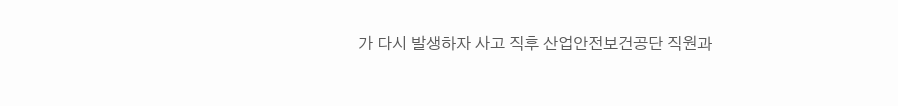가 다시 발생하자 사고 직후 산업안전보건공단 직원과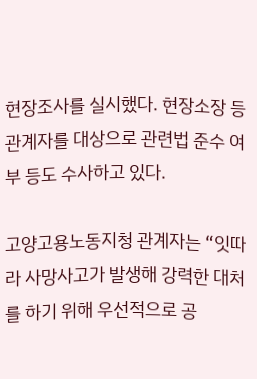현장조사를 실시했다. 현장소장 등 관계자를 대상으로 관련법 준수 여부 등도 수사하고 있다.

고양고용노동지청 관계자는 “잇따라 사망사고가 발생해 강력한 대처를 하기 위해 우선적으로 공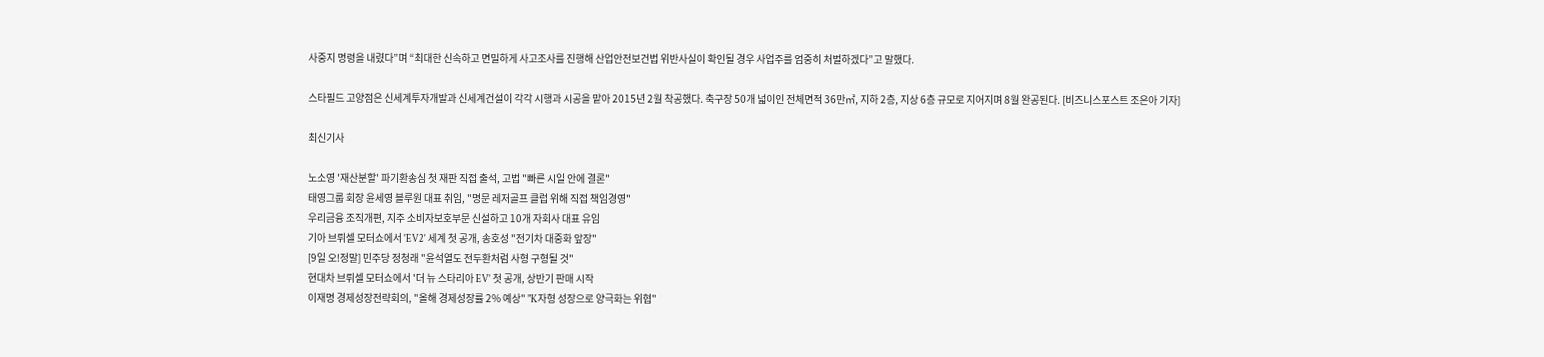사중지 명령을 내렸다”며 “최대한 신속하고 면밀하게 사고조사를 진행해 산업안전보건법 위반사실이 확인될 경우 사업주를 엄중히 처벌하겠다”고 말했다.

스타필드 고양점은 신세계투자개발과 신세계건설이 각각 시행과 시공을 맡아 2015년 2월 착공했다. 축구장 50개 넓이인 전체면적 36만㎡, 지하 2층, 지상 6층 규모로 지어지며 8월 완공된다. [비즈니스포스트 조은아 기자]

최신기사

노소영 '재산분할' 파기환송심 첫 재판 직접 출석, 고법 "빠른 시일 안에 결론"
태영그룹 회장 윤세영 블루원 대표 취임, "명문 레저골프 클럽 위해 직접 책임경영"
우리금융 조직개편, 지주 소비자보호부문 신설하고 10개 자회사 대표 유임
기아 브뤼셀 모터쇼에서 'EV2' 세계 첫 공개, 송호성 "전기차 대중화 앞장"
[9일 오!정말] 민주당 정청래 "윤석열도 전두환처럼 사형 구형될 것"
현대차 브뤼셀 모터쇼에서 '더 뉴 스타리아 EV' 첫 공개, 상반기 판매 시작
이재명 경제성장전략회의, "올해 경제성장률 2% 예상" "K자형 성장으로 양극화는 위협"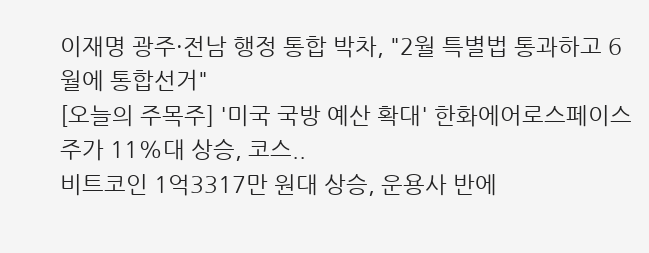이재명 광주·전남 행정 통합 박차, "2월 특별법 통과하고 6월에 통합선거"
[오늘의 주목주] '미국 국방 예산 확대' 한화에어로스페이스 주가 11%대 상승, 코스..
비트코인 1억3317만 원대 상승, 운용사 반에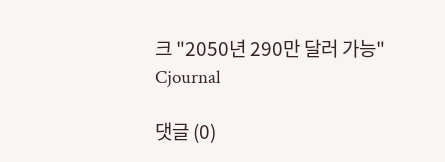크 "2050년 290만 달러 가능"
Cjournal

댓글 (0)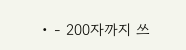• - 200자까지 쓰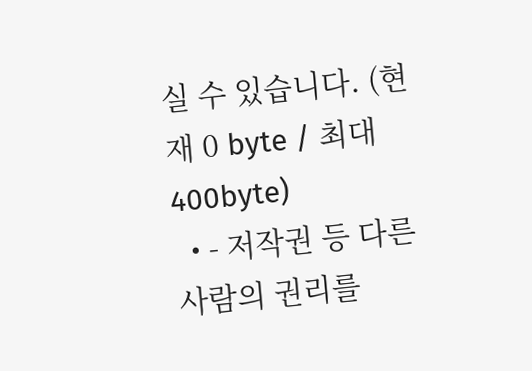실 수 있습니다. (현재 0 byte / 최대 400byte)
  • - 저작권 등 다른 사람의 권리를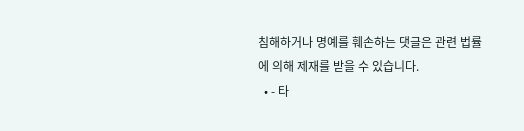침해하거나 명예를 훼손하는 댓글은 관련 법률에 의해 제재를 받을 수 있습니다.
  • - 타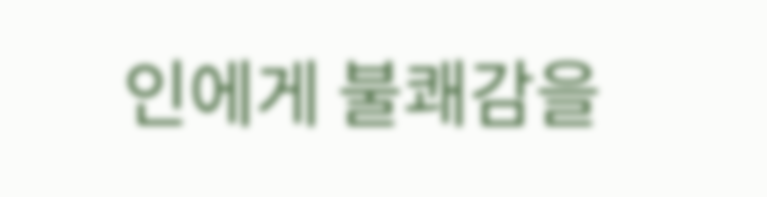인에게 불쾌감을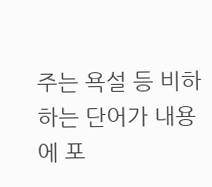주는 욕설 등 비하하는 단어가 내용에 포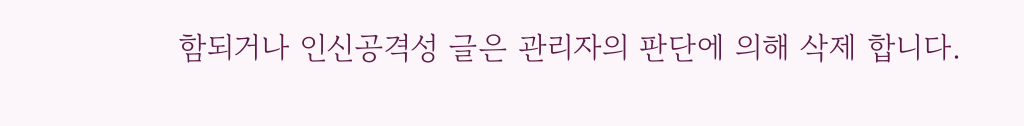함되거나 인신공격성 글은 관리자의 판단에 의해 삭제 합니다.